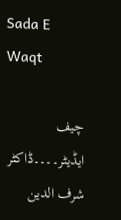Sada E Waqt

چیف ایڈیٹر۔۔۔۔ڈاکٹر شرف الدین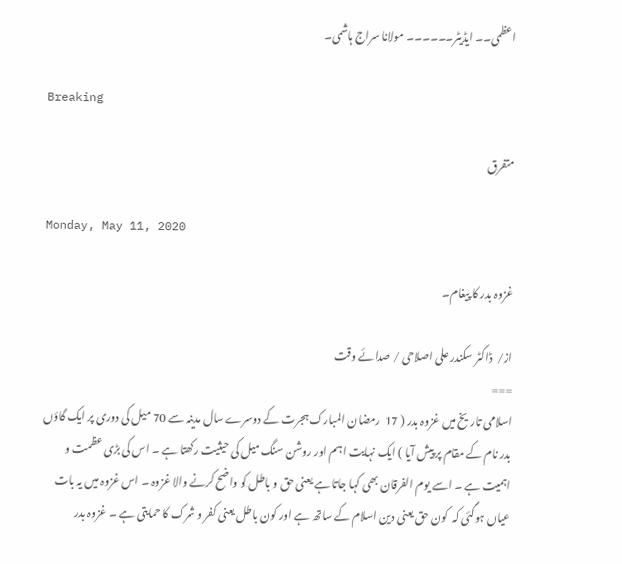اعظمی۔۔ ایڈیٹر۔۔۔۔۔۔ مولانا سراج ہاشمی۔

Breaking

متفرق

Monday, May 11, 2020

غزوہ بدر کا پیغام۔

از/  ڈاکٹر سکندر علی اصلاحی / صدائے وقت
===
اسلامی تاریخ میں غزوہ بدر ( 17  رمضان المبارک ہجرت کے دوسرے سال مدینہ سے 70 میل کی دوری پر ایک گاؤں بدر نام کے مقام پر پیش آیا ) ایک نہایت اہم اور روشن سنگ میل کی حیثیت رکھتا ہے ۔ اس کی بڑی عظمت و اہمیت ہے ۔ اسے یوم الفرقان بھی کہا جاتا ہے یعنی حق و باطل کو واضح کرنے والا غزوہ ۔ اس غزوہ میں یہ بات عیاں ہوگئی کہ  کون حق یعنی دین اسلام کے ساتھ ہے اور کون باطل یعنی کفر و شرک کا حمایتی ہے ۔ غزوہ بدر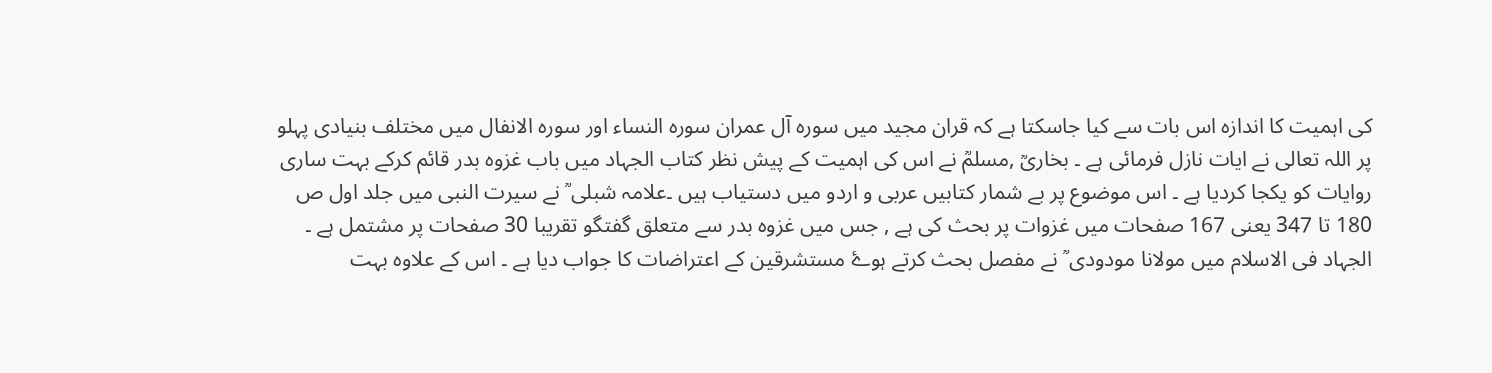کی اہمیت کا اندازہ اس بات سے کیا جاسکتا ہے کہ قران مجید میں سورہ آل عمران سورہ النساء اور سورہ الانفال میں مختلف بنیادی پہلو پر اللہ تعالی نے ایات نازل فرمائی ہے ۔ بخاریؒ ,مسلمؒ نے اس کی اہمیت کے پیش نظر کتاب الجہاد میں باب غزوہ بدر قائم کرکے بہت ساری روایات کو یکجا کردیا ہے ۔ اس موضوع پر بے شمار کتابیں عربی و اردو میں دستیاب ہیں ۔علامہ شبلی ؒ نے سیرت النبی میں جلد اول ص 180 تا 347 یعنی 167 صفحات میں غزوات پر بحث کی ہے , جس میں غزوہ بدر سے متعلق گفتگو تقریبا 30 صفحات پر مشتمل ہے ۔ الجہاد فی الاسلام میں مولانا مودودی ؒ نے مفصل بحث کرتے ہوۓ مستشرقین کے اعتراضات کا جواب دیا ہے ۔ اس کے علاوہ بہت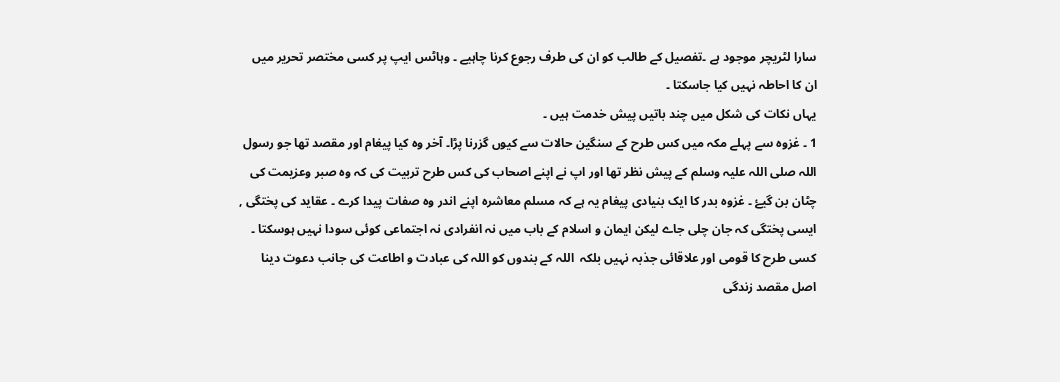سارا لٹریچر موجود ہے ۔تفصیل کے طالب کو ان کی طرف رجوع کرنا چاہیے ۔ وہاٹس ایپ پر کسی مختصر تحریر میں ان کا احاطہ نہیں کیا جاسکتا ۔
یہاں نکات کی شکل میں چند باتیں پیش خدمت ہیں ۔
1 ۔ غزوہ سے پہلے مکہ میں کس طرح کے سنگین حالات سے کیوں گزرنا پڑا۔ آخر وہ کیا پیغام اور مقصد تھا جو رسول اللہ صلی اللہ علیہ وسلم کے پیش نظر تھا اور اپ نے اپنے اصحاب کی کس طرح تربیت کی کہ وہ صبر وعزیمت کی چٹان بن گیۓ ۔ غزوہ بدر کا ایک بنیادی پیغام یہ ہے کہ مسلم معاشرہ اپنے اندر وہ صفات پیدا کرے ۔ عقاید کی پختگی , ایسی پختگی کہ جان چلی جاے لیکن ایمان و اسلام کے باب میں نہ انفرادی نہ اجتماعی کوئی سودا نہیں ہوسکتا ۔ کسی طرح کا قومی اور علاقائی جذبہ نہیں بلکہ  اللہ کے بندوں کو اللہ کی عبادت و اطاعت کی جانب دعوت دینا اصل مقصد زندگی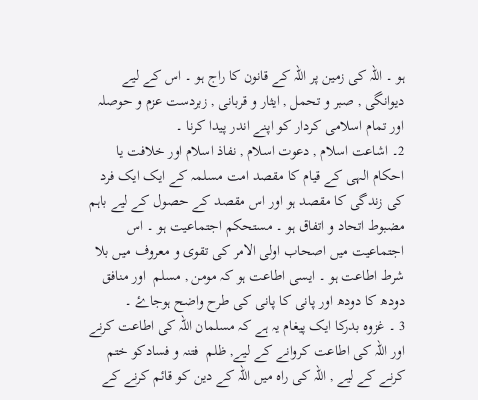ہو ۔ اللہ کی زمین پر اللہ کے قانون کا راج ہو ۔ اس کے لیے دیوانگی , صبر و تحمل , ایثار و قربانی , زبردست عزم و حوصلہ اور تمام اسلامی کردار کو اپنے اندر پیدا کرنا ۔
2۔ اشاعت اسلام , دعوت اسلام , نفاذ اسلام اور خلافت یا احکام الہی کے قیام کا مقصد امت مسلمہ کے ایک ایک فرد کی زندگی کا مقصد ہو اور اس مقصد کے حصول کے لیے باہم مضبوط اتحاد و اتفاق ہو ۔ مستحکم اجتماعیت ہو ۔ اس اجتماعیت میں اصحاب اولی الامر کی تقوی و معروف میں بلا شرط اطاعت ہو ۔ ایسی اطاعت ہو کہ مومن , مسلم  اور منافق دودھ کا دودھ اور پانی کا پانی کی طرح واضح ہوجاۓ ۔
3 ۔ غزوہ بدرکا ایک پیغام یہ ہے کہ مسلمان اللہ کی اطاعت کرنے اور اللہ کی اطاعت کروانے کے لیے, ظلم  فتنہ و فسادکو ختم کرنے کے لیے , اللہ کی راہ میں اللہ کے دین کو قائم کرنے کے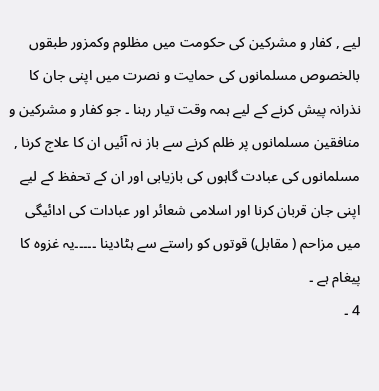لیے , کفار و مشرکین کی حکومت میں مظلوم وکمزور طبقوں بالخصوص مسلمانوں کی حمایت و نصرت میں اپنی جان کا نذرانہ پیش کرنے کے لیے ہمہ وقت تیار رہنا ۔ جو کفار و مشرکین و منافقین مسلمانوں پر ظلم کرنے سے باز نہ آئیں ان کا علاج کرنا , مسلمانوں کی عبادت گاہوں کی بازیابی اور ان کے تحفظ کے لیے اپنی جان قربان کرنا اور اسلامی شعائر اور عبادات کی ادائیگی میں مزاحم ( مقابل) قوتوں کو راستے سے ہٹادینا ۔۔۔۔۔یہ غزوہ کا پیغام ہے ۔
4 ۔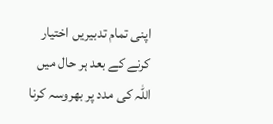اپنی تمام تدبیریں اختیار کرنے کے بعد ہر حال میں اللہ کی مدد پر بھروسہ کرنا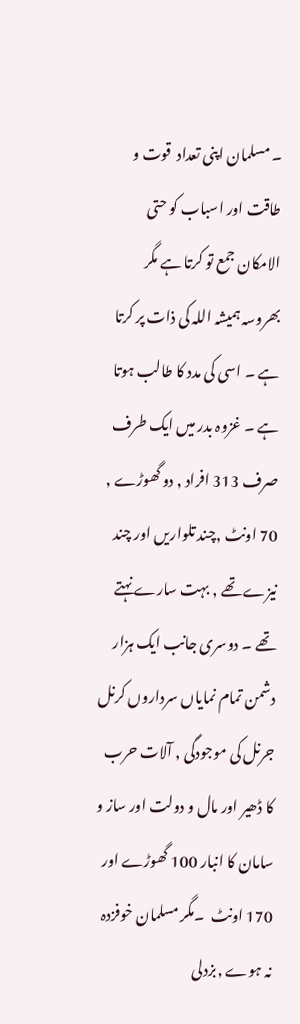۔ مسلمان اپنی تعداد  قوت و طاقت اور اسباب کو حتی الامکان جمع تو کرتا ہے مگر بھروسہ ہمیشہ اللہ کی ذات پر کرتا ہے ۔ اسی کی مدد کا طالب ہوتا ہے ۔ غزوہ بدر میں ایک طرف صرف 313 افراد , دو گھوڑے , 70 اونٹ ,چند تلواریں اور چند نیزے تھے , بہت سارے نہتے تھے ۔ دوسری جانب ایک ہزار دشمن تمام نمایاں سرداروں کرنل جرنل کی موجودگی , آلات حرب کا ڈھیر اور مال و دولت اور ساز و سامان کا انبار 100 گھوڑے اور 170 اونٹ  ۔مگر مسلمان خوفزدہ نہ ہوے ,بزدلی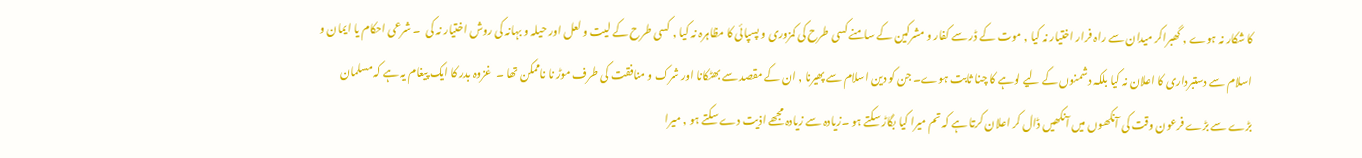کا شکار نہ ہوے , گھبراکر میدان سے راہ فرار اختیار نہ کیا , موت کے ڈر سے کفار و مشرکین کے سامنے کسی طرح کی کمزوری و پسپائی کا مظاہرہ نہ کیا , کسی طرح کے لیت و لعل اور حیلہ و بہانہ کی روش اختیار نہ کی  ۔ شرعی احکام یا ایمان و اسلام سے دستبرداری کا اعلان نہ کیا بلکہ دشمنوں کے لیے لوہے کا چنا ثابت ہوے۔ جن کو دین اسلام سے پھیرنا , ان کے مقصد سے بھٹکانا اور شرک و منافقت کی طرف موڑ نا ناممکن تھا ۔  غزوہ بدر کا ایک پیغام یہ ہے کہ مسلمان بڑے سے بڑے فرعون وقت کی آنکھوں میں آنکھیں ڈال کر اعلان کرتا ہے کہ تم میرا کیا بگاڑ سکتے ہو ۔زیادہ سے زیادہ مجھے اذیت دے سکتے ہو , میرا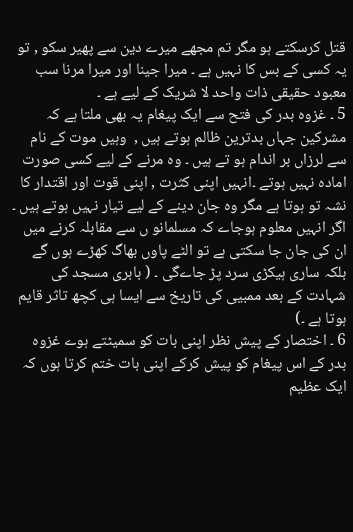قتل کرسکتے ہو مگر تم مجھے میرے دین سے پھیر سکو , تو یہ کسی کے بس کا نہیں ہے ۔ میرا جینا اور میرا مرنا سب معبود حقیقی ذات واحد لا شریک کے لیے ہے ۔
5 ۔ غزوہ بدر کی فتح سے ایک پیغام یہ بھی ملتا ہے کہ مشرکین جہاں بدترین ظالم ہوتے ہیں ,  وہیں موت کے نام سے لرزاں بر اندام ہو تے ہیں ۔ وہ مرنے کے لیے کسی صورت امادہ نہیں ہوتے ۔انہیں اپنی کثرت , اپنی قوت اور اقتدار کا نشہ تو ہوتا ہے مگر وہ جان دینے کے لیے تیار نہیں ہوتے ہیں ۔ اگر انہیں معلوم ہوجاے کہ مسلمانو ں سے مقابلہ کرنے میں ان کی جان جا سکتی ہے تو الٹے پاوں بھاگ کھڑے ہوں گے بلکہ ساری ہیکڑی سرد پڑ جاےگی ۔ ( بابری مسجد کی شہادت کے بعد ممبیی کی تاریخ سے ایسا ہی کچھ تاثر قایم ہوتا ہے ۔)
6 ۔ اختصار کے پیش نظر اپنی بات کو سمیٹتے ہوے غزوہ بدر کے اس پیغام کو پیش کرکے اپنی بات ختم کرتا ہوں کہ ایک عظیم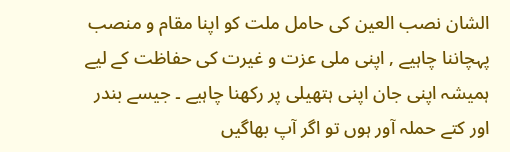الشان نصب العین کی حامل ملت کو اپنا مقام و منصب پہچاننا چاہیے , اپنی ملی عزت و غیرت کی حفاظت کے لیے ہمیشہ اپنی جان اپنی ہتھیلی پر رکھنا چاہیے ۔ جیسے بندر اور کتے حملہ آور ہوں تو اگر آپ بھاگیں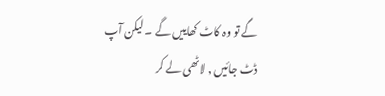گے تو وہ کاٹ کھاییں گے ۔ لیکن آپ ڈٹ جائیں , لاٹھی لے کر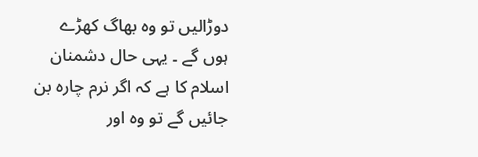دوڑالیں تو وہ بھاگ کھڑے ہوں گے ۔ یہی حال دشمنان اسلام کا ہے کہ اگر نرم چارہ بن جائیں گے تو وہ اور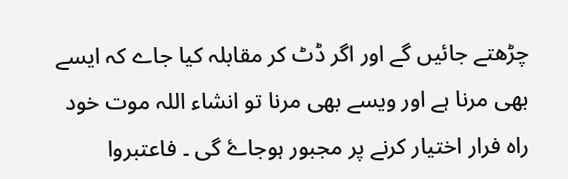چڑھتے جائیں گے اور اگر ڈٹ کر مقابلہ کیا جاے کہ ایسے بھی مرنا ہے اور ویسے بھی مرنا تو انشاء اللہ موت خود راہ فرار اختیار کرنے پر مجبور ہوجاۓ گی ۔ فاعتبروا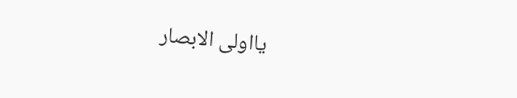یااولی الابصار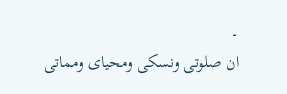۔
ان صلوتی ونسکی ومحیای ومماتی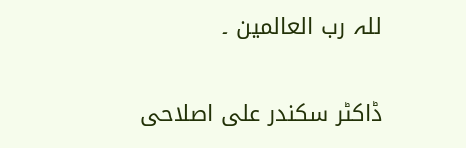للہ رب العالمین ۔

ڈاکٹر سکندر علی اصلاحی